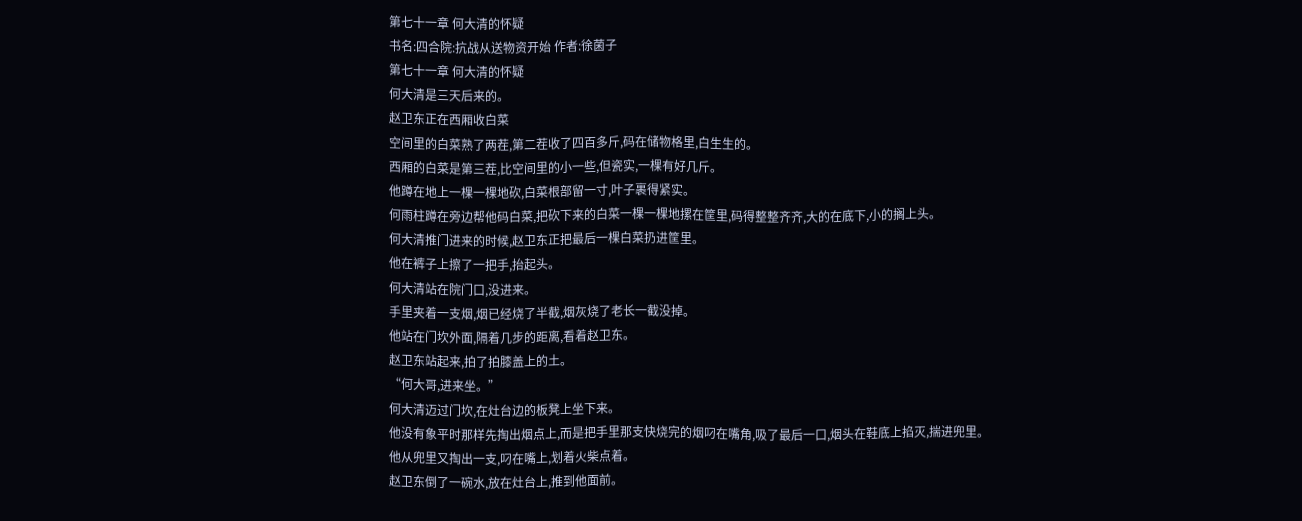第七十一章 何大清的怀疑
书名:四合院:抗战从送物资开始 作者:徐菌子
第七十一章 何大清的怀疑
何大清是三天后来的。
赵卫东正在西厢收白菜
空间里的白菜熟了两茬,第二茬收了四百多斤,码在储物格里,白生生的。
西厢的白菜是第三茬,比空间里的小一些,但瓷实,一棵有好几斤。
他蹲在地上一棵一棵地砍,白菜根部留一寸,叶子裹得紧实。
何雨柱蹲在旁边帮他码白菜,把砍下来的白菜一棵一棵地摞在筐里,码得整整齐齐,大的在底下,小的搁上头。
何大清推门进来的时候,赵卫东正把最后一棵白菜扔进筐里。
他在裤子上擦了一把手,抬起头。
何大清站在院门口,没进来。
手里夹着一支烟,烟已经烧了半截,烟灰烧了老长一截没掉。
他站在门坎外面,隔着几步的距离,看着赵卫东。
赵卫东站起来,拍了拍膝盖上的土。
“何大哥,进来坐。”
何大清迈过门坎,在灶台边的板凳上坐下来。
他没有象平时那样先掏出烟点上,而是把手里那支快烧完的烟叼在嘴角,吸了最后一口,烟头在鞋底上掐灭,揣进兜里。
他从兜里又掏出一支,叼在嘴上,划着火柴点着。
赵卫东倒了一碗水,放在灶台上,推到他面前。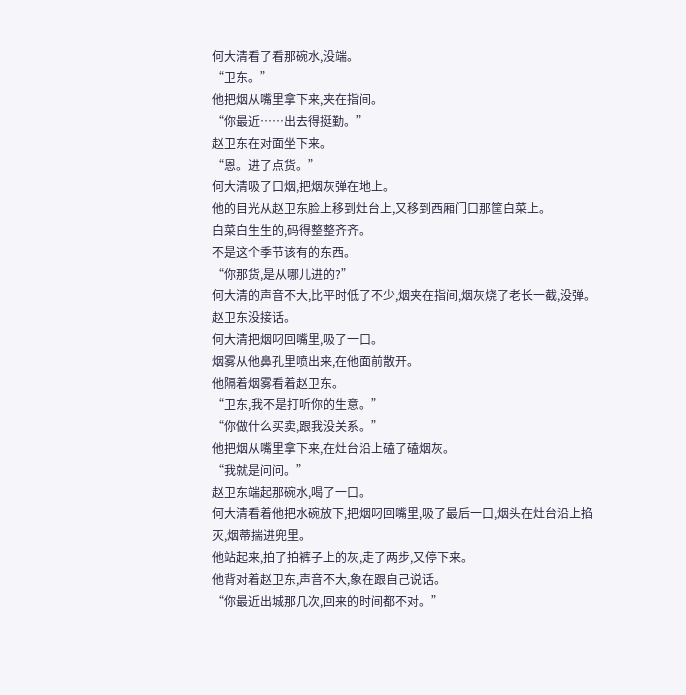何大清看了看那碗水,没端。
“卫东。”
他把烟从嘴里拿下来,夹在指间。
“你最近……出去得挺勤。”
赵卫东在对面坐下来。
“恩。进了点货。”
何大清吸了口烟,把烟灰弹在地上。
他的目光从赵卫东脸上移到灶台上,又移到西厢门口那筐白菜上。
白菜白生生的,码得整整齐齐。
不是这个季节该有的东西。
“你那货,是从哪儿进的?”
何大清的声音不大,比平时低了不少,烟夹在指间,烟灰烧了老长一截,没弹。
赵卫东没接话。
何大清把烟叼回嘴里,吸了一口。
烟雾从他鼻孔里喷出来,在他面前散开。
他隔着烟雾看着赵卫东。
“卫东,我不是打听你的生意。”
“你做什么买卖,跟我没关系。”
他把烟从嘴里拿下来,在灶台沿上磕了磕烟灰。
“我就是问问。”
赵卫东端起那碗水,喝了一口。
何大清看着他把水碗放下,把烟叼回嘴里,吸了最后一口,烟头在灶台沿上掐灭,烟蒂揣进兜里。
他站起来,拍了拍裤子上的灰,走了两步,又停下来。
他背对着赵卫东,声音不大,象在跟自己说话。
“你最近出城那几次,回来的时间都不对。”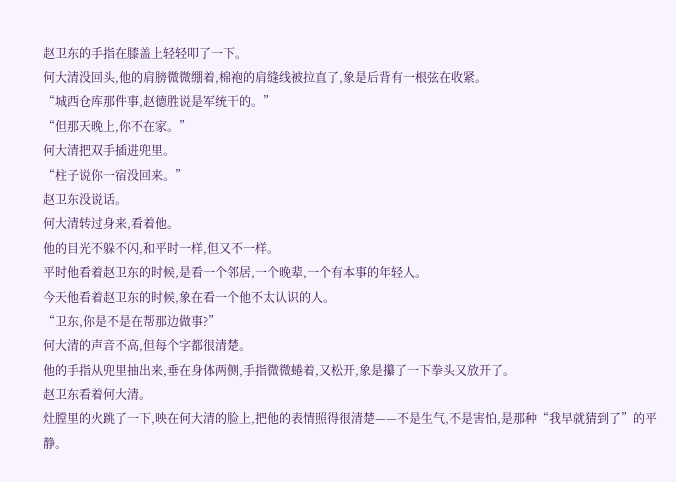赵卫东的手指在膝盖上轻轻叩了一下。
何大清没回头,他的肩膀微微绷着,棉袍的肩缝线被拉直了,象是后背有一根弦在收紧。
“城西仓库那件事,赵德胜说是军统干的。”
“但那天晚上,你不在家。”
何大清把双手插进兜里。
“柱子说你一宿没回来。”
赵卫东没说话。
何大清转过身来,看着他。
他的目光不躲不闪,和平时一样,但又不一样。
平时他看着赵卫东的时候,是看一个邻居,一个晚辈,一个有本事的年轻人。
今天他看着赵卫东的时候,象在看一个他不太认识的人。
“卫东,你是不是在帮那边做事?”
何大清的声音不高,但每个字都很清楚。
他的手指从兜里抽出来,垂在身体两侧,手指微微蜷着,又松开,象是攥了一下拳头又放开了。
赵卫东看着何大清。
灶膛里的火跳了一下,映在何大清的脸上,把他的表情照得很清楚——不是生气,不是害怕,是那种“我早就猜到了”的平静。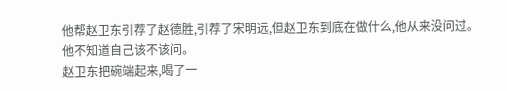他帮赵卫东引荐了赵德胜,引荐了宋明远,但赵卫东到底在做什么,他从来没问过。
他不知道自己该不该问。
赵卫东把碗端起来,喝了一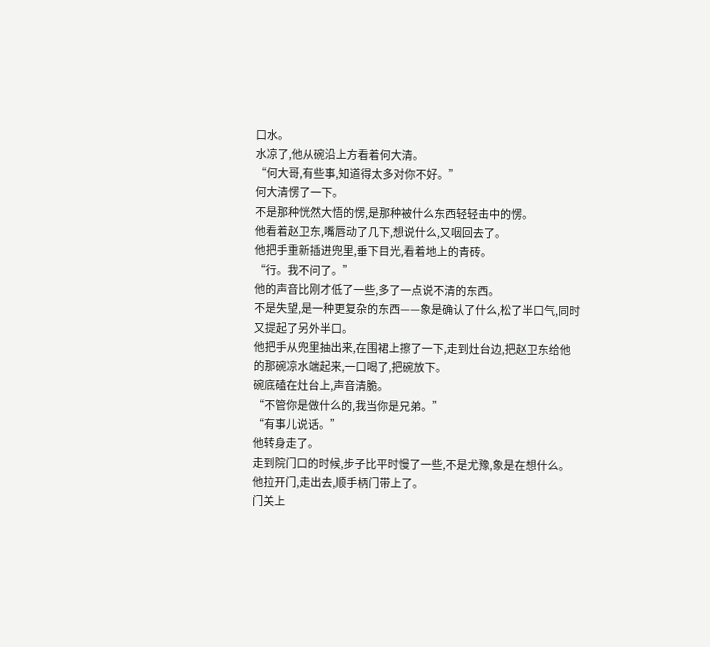口水。
水凉了,他从碗沿上方看着何大清。
“何大哥,有些事,知道得太多对你不好。”
何大清愣了一下。
不是那种恍然大悟的愣,是那种被什么东西轻轻击中的愣。
他看着赵卫东,嘴唇动了几下,想说什么,又咽回去了。
他把手重新插进兜里,垂下目光,看着地上的青砖。
“行。我不问了。”
他的声音比刚才低了一些,多了一点说不清的东西。
不是失望,是一种更复杂的东西——象是确认了什么,松了半口气,同时又提起了另外半口。
他把手从兜里抽出来,在围裙上擦了一下,走到灶台边,把赵卫东给他的那碗凉水端起来,一口喝了,把碗放下。
碗底磕在灶台上,声音清脆。
“不管你是做什么的,我当你是兄弟。”
“有事儿说话。”
他转身走了。
走到院门口的时候,步子比平时慢了一些,不是尤豫,象是在想什么。
他拉开门,走出去,顺手柄门带上了。
门关上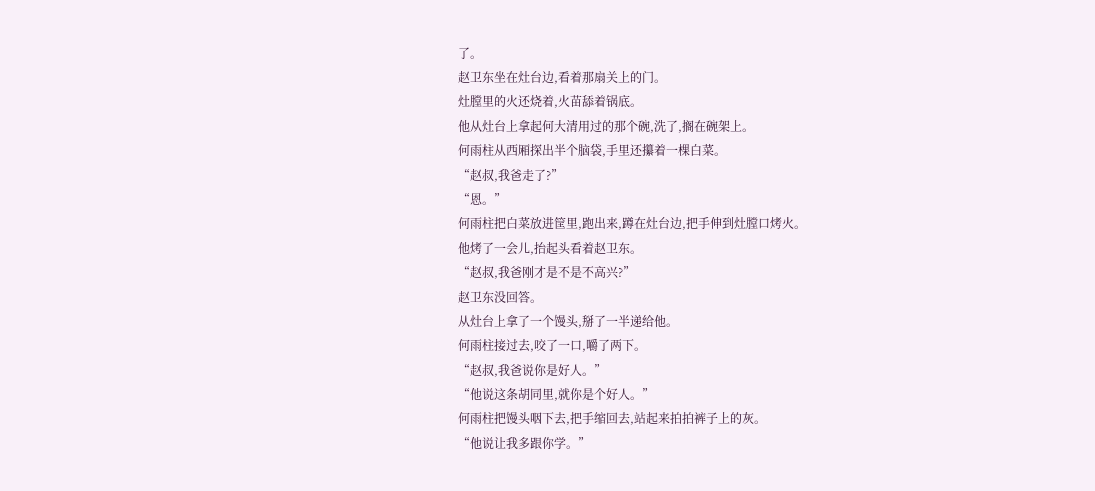了。
赵卫东坐在灶台边,看着那扇关上的门。
灶膛里的火还烧着,火苗舔着锅底。
他从灶台上拿起何大清用过的那个碗,洗了,搁在碗架上。
何雨柱从西厢探出半个脑袋,手里还攥着一棵白菜。
“赵叔,我爸走了?”
“恩。”
何雨柱把白菜放进筐里,跑出来,蹲在灶台边,把手伸到灶膛口烤火。
他烤了一会儿,抬起头看着赵卫东。
“赵叔,我爸刚才是不是不高兴?”
赵卫东没回答。
从灶台上拿了一个馒头,掰了一半递给他。
何雨柱接过去,咬了一口,嚼了两下。
“赵叔,我爸说你是好人。”
“他说这条胡同里,就你是个好人。”
何雨柱把馒头咽下去,把手缩回去,站起来拍拍裤子上的灰。
“他说让我多跟你学。”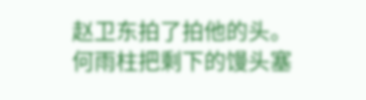赵卫东拍了拍他的头。
何雨柱把剩下的馒头塞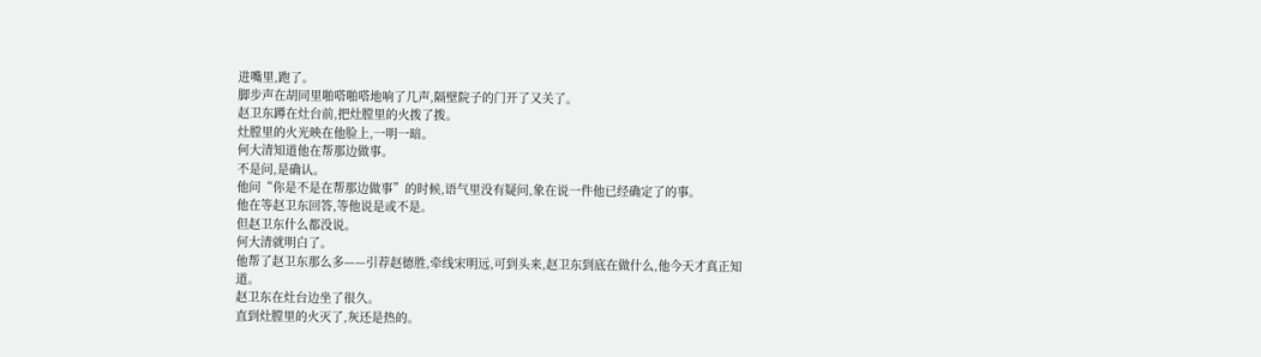进嘴里,跑了。
脚步声在胡同里啪嗒啪嗒地响了几声,隔壁院子的门开了又关了。
赵卫东蹲在灶台前,把灶膛里的火拨了拨。
灶膛里的火光映在他脸上,一明一暗。
何大清知道他在帮那边做事。
不是问,是确认。
他问“你是不是在帮那边做事”的时候,语气里没有疑问,象在说一件他已经确定了的事。
他在等赵卫东回答,等他说是或不是。
但赵卫东什么都没说。
何大清就明白了。
他帮了赵卫东那么多——引荐赵德胜,牵线宋明远,可到头来,赵卫东到底在做什么,他今天才真正知道。
赵卫东在灶台边坐了很久。
直到灶膛里的火灭了,灰还是热的。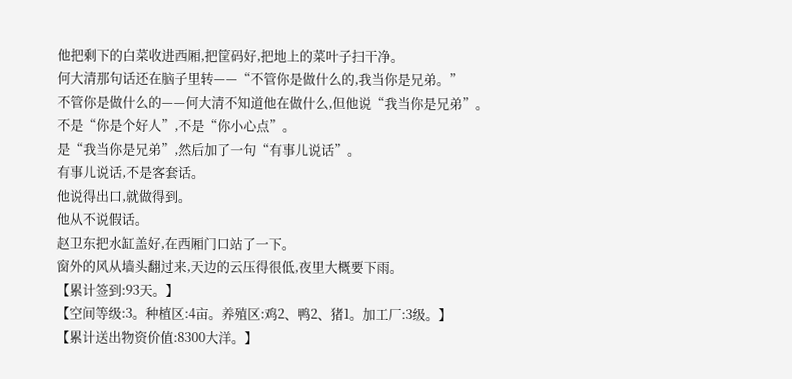他把剩下的白菜收进西厢,把筐码好,把地上的菜叶子扫干净。
何大清那句话还在脑子里转——“不管你是做什么的,我当你是兄弟。”
不管你是做什么的——何大清不知道他在做什么,但他说“我当你是兄弟”。
不是“你是个好人”,不是“你小心点”。
是“我当你是兄弟”,然后加了一句“有事儿说话”。
有事儿说话,不是客套话。
他说得出口,就做得到。
他从不说假话。
赵卫东把水缸盖好,在西厢门口站了一下。
窗外的风从墙头翻过来,天边的云压得很低,夜里大概要下雨。
【累计签到:93天。】
【空间等级:3。种植区:4亩。养殖区:鸡2、鸭2、猪1。加工厂:3级。】
【累计送出物资价值:8300大洋。】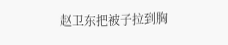赵卫东把被子拉到胸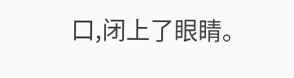口,闭上了眼睛。